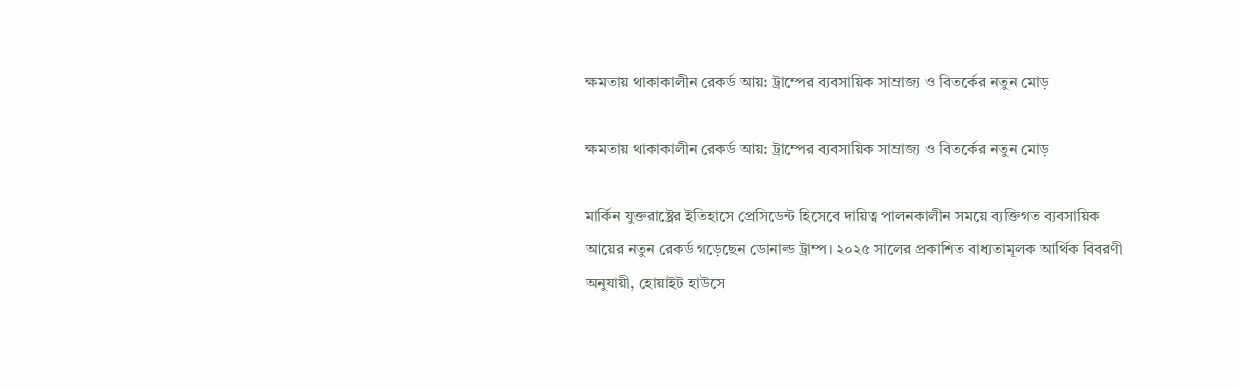ক্ষমতায় থাকাকালীন রেকর্ড আয়: ট্রাম্পের ব্যবসায়িক সাম্রাজ্য ও বিতর্কের নতুন মোড়

ক্ষমতায় থাকাকালীন রেকর্ড আয়: ট্রাম্পের ব্যবসায়িক সাম্রাজ্য ও বিতর্কের নতুন মোড়

মার্কিন যুক্তরাষ্ট্রের ইতিহাসে প্রেসিডেন্ট হিসেবে দায়িত্ব পালনকালীন সময়ে ব্যক্তিগত ব্যবসায়িক আয়ের নতুন রেকর্ড গড়েছেন ডোনাল্ড ট্রাম্প। ২০২৫ সালের প্রকাশিত বাধ্যতামূলক আর্থিক বিবরণী অনুযায়ী, হোয়াইট হাউসে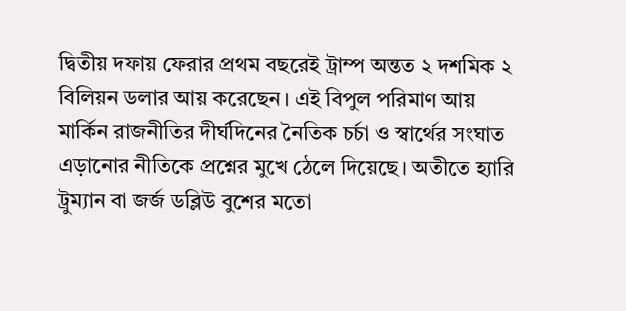দ্বিতীয় দফায় ফেরার প্রথম বছরেই ট্রাম্প অন্তত ২ দশমিক ২ বিলিয়ন ডলার আয় করেছেন। এই বিপুল পরিমাণ আয় মার্কিন রাজনীতির দীর্ঘদিনের নৈতিক চর্চা ও স্বার্থের সংঘাত এড়ানোর নীতিকে প্রশ্নের মুখে ঠেলে দিয়েছে। অতীতে হ্যারি ট্রুম্যান বা জর্জ ডব্লিউ বুশের মতো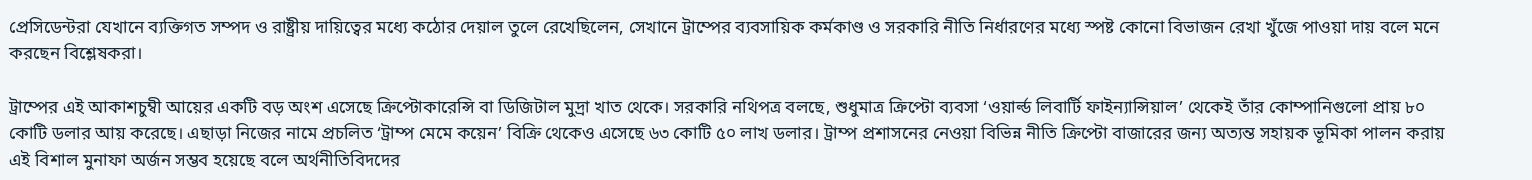প্রেসিডেন্টরা যেখানে ব্যক্তিগত সম্পদ ও রাষ্ট্রীয় দায়িত্বের মধ্যে কঠোর দেয়াল তুলে রেখেছিলেন, সেখানে ট্রাম্পের ব্যবসায়িক কর্মকাণ্ড ও সরকারি নীতি নির্ধারণের মধ্যে স্পষ্ট কোনো বিভাজন রেখা খুঁজে পাওয়া দায় বলে মনে করছেন বিশ্লেষকরা।

ট্রাম্পের এই আকাশচুম্বী আয়ের একটি বড় অংশ এসেছে ক্রিপ্টোকারেন্সি বা ডিজিটাল মুদ্রা খাত থেকে। সরকারি নথিপত্র বলছে, শুধুমাত্র ক্রিপ্টো ব্যবসা ‘ওয়ার্ল্ড লিবার্টি ফাইন্যান্সিয়াল’ থেকেই তাঁর কোম্পানিগুলো প্রায় ৮০ কোটি ডলার আয় করেছে। এছাড়া নিজের নামে প্রচলিত ‘ট্রাম্প মেমে কয়েন’ বিক্রি থেকেও এসেছে ৬৩ কোটি ৫০ লাখ ডলার। ট্রাম্প প্রশাসনের নেওয়া বিভিন্ন নীতি ক্রিপ্টো বাজারের জন্য অত্যন্ত সহায়ক ভূমিকা পালন করায় এই বিশাল মুনাফা অর্জন সম্ভব হয়েছে বলে অর্থনীতিবিদদের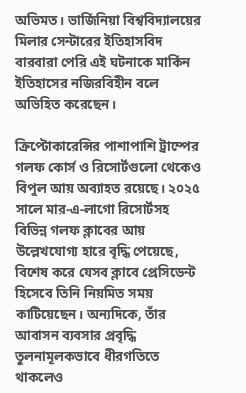অভিমত। ভার্জিনিয়া বিশ্ববিদ্যালয়ের মিলার সেন্টারের ইতিহাসবিদ বারবারা পেরি এই ঘটনাকে মার্কিন ইতিহাসের নজিরবিহীন বলে অভিহিত করেছেন।

ক্রিপ্টোকারেন্সির পাশাপাশি ট্রাম্পের গলফ কোর্স ও রিসোর্টগুলো থেকেও বিপুল আয় অব্যাহত রয়েছে। ২০২৫ সালে মার-এ-লাগো রিসোর্টসহ বিভিন্ন গলফ ক্লাবের আয় উল্লেখযোগ্য হারে বৃদ্ধি পেয়েছে, বিশেষ করে যেসব ক্লাবে প্রেসিডেন্ট হিসেবে তিনি নিয়মিত সময় কাটিয়েছেন। অন্যদিকে, তাঁর আবাসন ব্যবসার প্রবৃদ্ধি তুলনামূলকভাবে ধীরগতিতে থাকলেও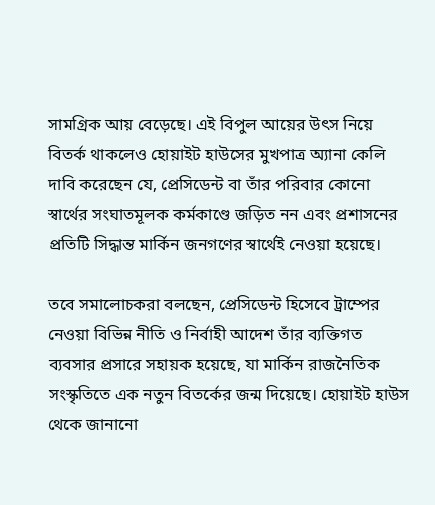সামগ্রিক আয় বেড়েছে। এই বিপুল আয়ের উৎস নিয়ে বিতর্ক থাকলেও হোয়াইট হাউসের মুখপাত্র অ্যানা কেলি দাবি করেছেন যে, প্রেসিডেন্ট বা তাঁর পরিবার কোনো স্বার্থের সংঘাতমূলক কর্মকাণ্ডে জড়িত নন এবং প্রশাসনের প্রতিটি সিদ্ধান্ত মার্কিন জনগণের স্বার্থেই নেওয়া হয়েছে।

তবে সমালোচকরা বলছেন, প্রেসিডেন্ট হিসেবে ট্রাম্পের নেওয়া বিভিন্ন নীতি ও নির্বাহী আদেশ তাঁর ব্যক্তিগত ব্যবসার প্রসারে সহায়ক হয়েছে, যা মার্কিন রাজনৈতিক সংস্কৃতিতে এক নতুন বিতর্কের জন্ম দিয়েছে। হোয়াইট হাউস থেকে জানানো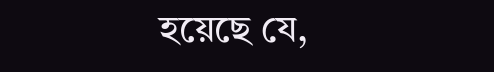হয়েছে যে,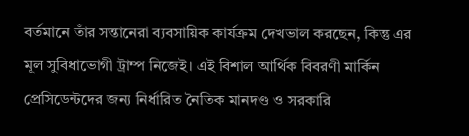বর্তমানে তাঁর সন্তানেরা ব্যবসায়িক কার্যক্রম দেখভাল করছেন, কিন্তু এর মূল সুবিধাভোগী ট্রাম্প নিজেই। এই বিশাল আর্থিক বিবরণী মার্কিন প্রেসিডেন্টদের জন্য নির্ধারিত নৈতিক মানদণ্ড ও সরকারি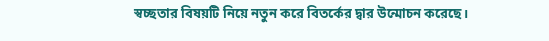স্বচ্ছতার বিষয়টি নিয়ে নতুন করে বিতর্কের দ্বার উন্মোচন করেছে।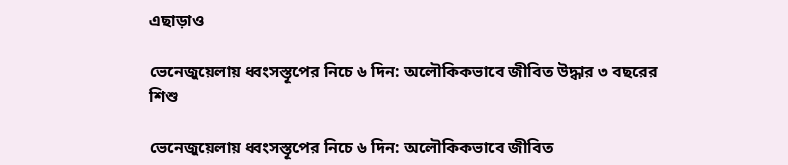এছাড়াও

ভেনেজুয়েলায় ধ্বংসস্তূপের নিচে ৬ দিন: অলৌকিকভাবে জীবিত উদ্ধার ৩ বছরের শিশু

ভেনেজুয়েলায় ধ্বংসস্তূপের নিচে ৬ দিন: অলৌকিকভাবে জীবিত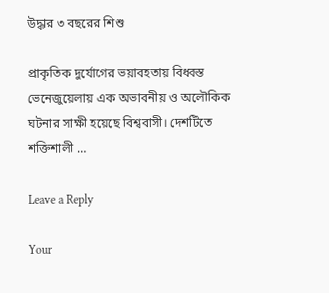উদ্ধার ৩ বছরের শিশু

প্রাকৃতিক দুর্যোগের ভয়াবহতায় বিধ্বস্ত ভেনেজুয়েলায় এক অভাবনীয় ও অলৌকিক ঘটনার সাক্ষী হয়েছে বিশ্ববাসী। দেশটিতে শক্তিশালী …

Leave a Reply

Your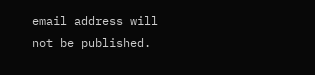email address will not be published.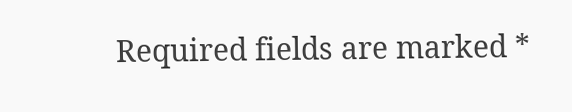Required fields are marked *